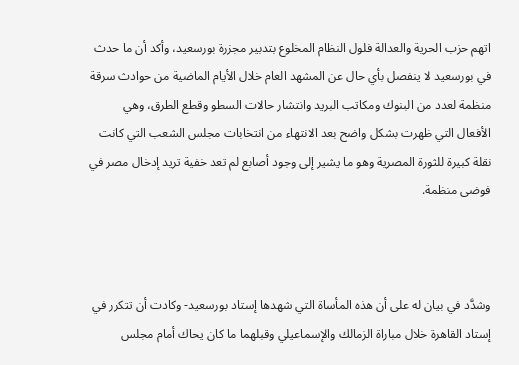اتهم حزب الحرية والعدالة فلول النظام المخلوع بتدبير مجزرة بورسعيد، وأكد أن ما حدث في بورسعيد لا ينفصل بأي حال عن المشهد العام خلال الأيام الماضية من حوادث سرقة منظمة لعدد من البنوك ومكاتب البريد وانتشار حالات السطو وقطع الطرق، وهي الأفعال التي ظهرت بشكل واضح بعد الانتهاء من انتخابات مجلس الشعب التي كانت نقلة كبيرة للثورة المصرية وهو ما يشير إلى وجود أصابع لم تعد خفية تريد إدخال مصر في فوضى منظمة.



وشدَّد في بيان له على أن هذه المأساة التي شهدها إستاد بورسعيد- وكادت أن تتكرر في إستاد القاهرة خلال مباراة الزمالك والإسماعيلي وقبلهما ما كان يحاك أمام مجلس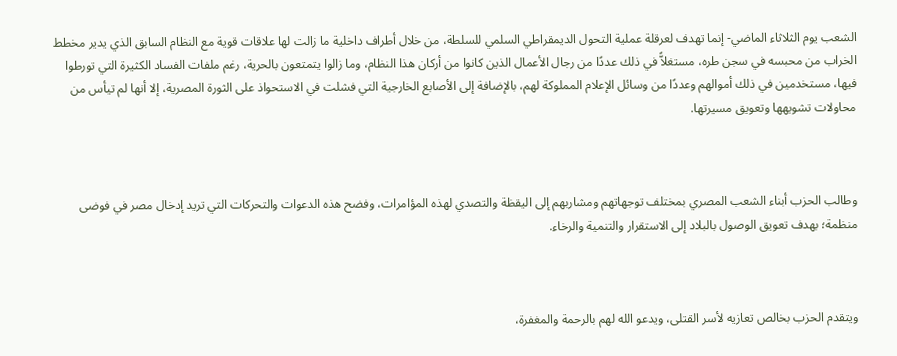الشعب يوم الثلاثاء الماضي- إنما تهدف لعرقلة عملية التحول الديمقراطي السلمي للسلطة، من خلال أطراف داخلية ما زالت لها علاقات قوية مع النظام السابق الذي يدير مخطط الخراب من محبسه في سجن طره، مستغلاًّ في ذلك عددًا من رجال الأعمال الذين كانوا من أركان هذا النظام، وما زالوا يتمتعون بالحرية، رغم ملفات الفساد الكثيرة التي تورطوا فيها، مستخدمين في ذلك أموالهم وعددًا من وسائل الإعلام المملوكة لهم، بالإضافة إلى الأصابع الخارجية التي فشلت في الاستحواذ على الثورة المصرية، إلا أنها لم تيأس من محاولات تشويهها وتعويق مسيرتها.



وطالب الحزب أبناء الشعب المصري بمختلف توجهاتهم ومشاربهم إلى اليقظة والتصدي لهذه المؤامرات، وفضح هذه الدعوات والتحركات التي تريد إدخال مصر في فوضى منظمة؛ بهدف تعويق الوصول بالبلاد إلى الاستقرار والتنمية والرخاء.



ويتقدم الحزب بخالص تعازيه لأسر القتلى، ويدعو الله لهم بالرحمة والمغفرة،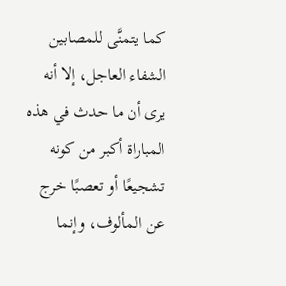كما يتمنَّى للمصابين الشفاء العاجل، إلا أنه يرى أن ما حدث في هذه المباراة أكبر من كونه تشجيعًا أو تعصبًا خرج عن المألوف، وإنما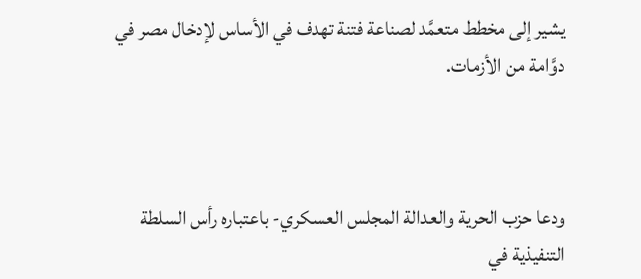يشير إلى مخطط متعمَّد لصناعة فتنة تهدف في الأساس لإدخال مصر في دوَّامة من الأزمات.



ودعا حزب الحرية والعدالة المجلس العسكري- باعتباره رأس السلطة التنفيذية في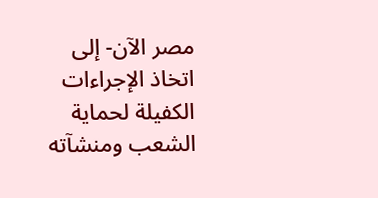مصر الآن- إلى اتخاذ الإجراءات الكفيلة لحماية الشعب ومنشآته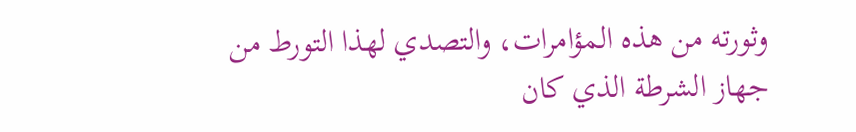وثورته من هذه المؤامرات، والتصدي لهذا التورط من جهاز الشرطة الذي كان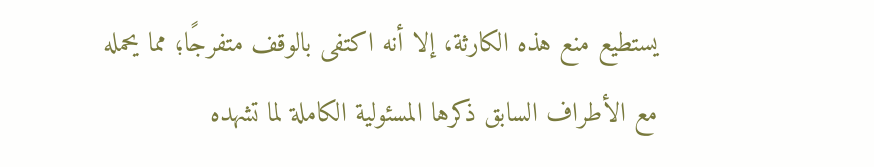يستطيع منع هذه الكارثة، إلا أنه اكتفى بالوقف متفرجًا؛ مما يحمله مع الأطراف السابق ذكرها المسئولية الكاملة لما تشهده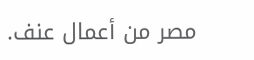مصر من أعمال عنف.